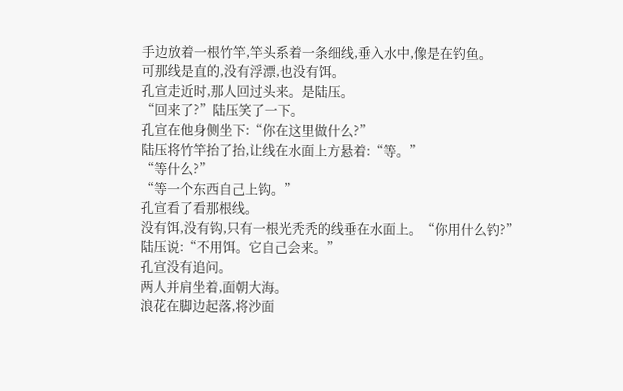手边放着一根竹竿,竿头系着一条细线,垂入水中,像是在钓鱼。
可那线是直的,没有浮漂,也没有饵。
孔宣走近时,那人回过头来。是陆压。
“回来了?”陆压笑了一下。
孔宣在他身侧坐下:“你在这里做什么?”
陆压将竹竿抬了抬,让线在水面上方悬着:“等。”
“等什么?”
“等一个东西自己上钩。”
孔宣看了看那根线。
没有饵,没有钩,只有一根光秃秃的线垂在水面上。“你用什么钓?”
陆压说:“不用饵。它自己会来。”
孔宣没有追问。
两人并肩坐着,面朝大海。
浪花在脚边起落,将沙面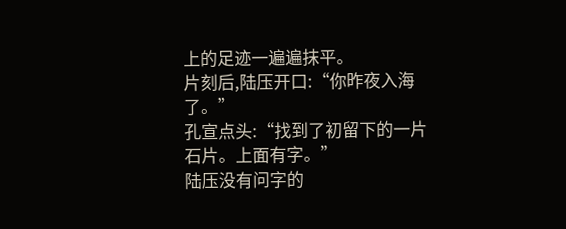上的足迹一遍遍抹平。
片刻后,陆压开口:“你昨夜入海了。”
孔宣点头:“找到了初留下的一片石片。上面有字。”
陆压没有问字的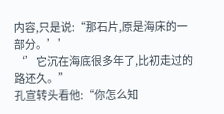内容,只是说:“那石片,原是海床的一部分。’’
‘’它沉在海底很多年了,比初走过的路还久。”
孔宣转头看他:“你怎么知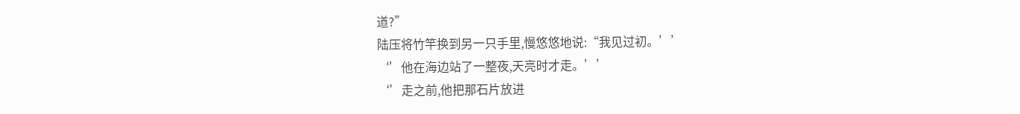道?”
陆压将竹竿换到另一只手里,慢悠悠地说:“我见过初。’’
‘’他在海边站了一整夜,天亮时才走。’’
‘’走之前,他把那石片放进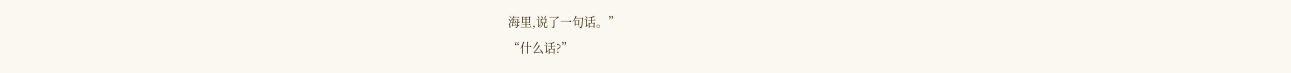海里,说了一句话。”
“什么话?”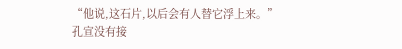“他说,这石片,以后会有人替它浮上来。”
孔宣没有接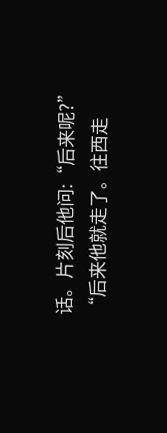话。片刻后他问:“后来呢?”
“后来他就走了。往西走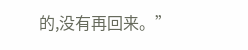的,没有再回来。”